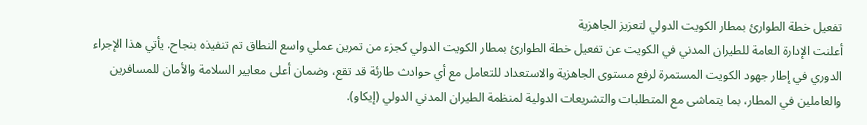تفعيل خطة الطوارئ بمطار الكويت الدولي لتعزيز الجاهزية
أعلنت الإدارة العامة للطيران المدني في الكويت عن تفعيل خطة الطوارئ بمطار الكويت الدولي كجزء من تمرين عملي واسع النطاق تم تنفيذه بنجاح. يأتي هذا الإجراء الدوري في إطار جهود الكويت المستمرة لرفع مستوى الجاهزية والاستعداد للتعامل مع أي حوادث طارئة قد تقع، وضمان أعلى معايير السلامة والأمان للمسافرين والعاملين في المطار، بما يتماشى مع المتطلبات والتشريعات الدولية لمنظمة الطيران المدني الدولي (إيكاو).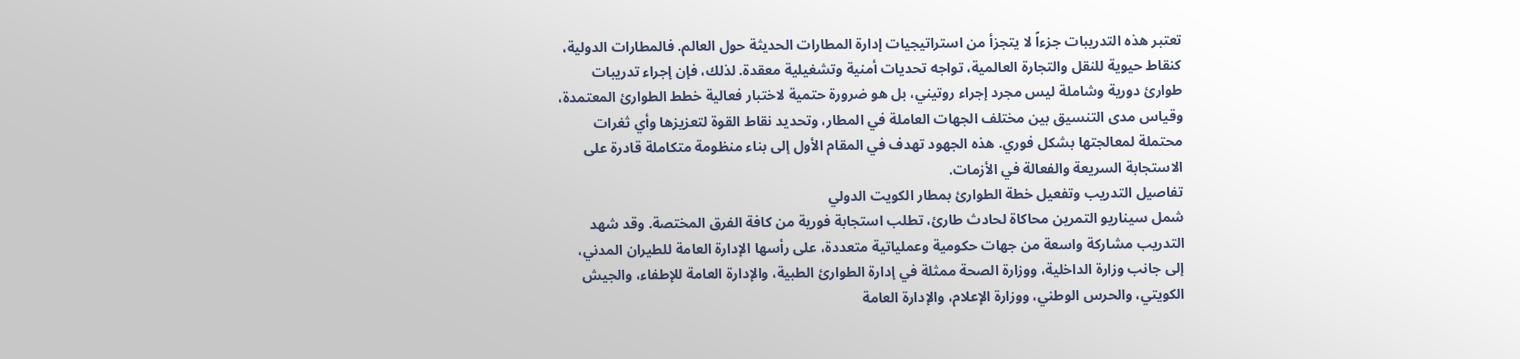تعتبر هذه التدريبات جزءاً لا يتجزأ من استراتيجيات إدارة المطارات الحديثة حول العالم. فالمطارات الدولية، كنقاط حيوية للنقل والتجارة العالمية، تواجه تحديات أمنية وتشغيلية معقدة. لذلك، فإن إجراء تدريبات طوارئ دورية وشاملة ليس مجرد إجراء روتيني، بل هو ضرورة حتمية لاختبار فعالية خطط الطوارئ المعتمدة، وقياس مدى التنسيق بين مختلف الجهات العاملة في المطار، وتحديد نقاط القوة لتعزيزها وأي ثغرات محتملة لمعالجتها بشكل فوري. هذه الجهود تهدف في المقام الأول إلى بناء منظومة متكاملة قادرة على الاستجابة السريعة والفعالة في الأزمات.
تفاصيل التدريب وتفعيل خطة الطوارئ بمطار الكويت الدولي
شمل سيناريو التمرين محاكاة لحادث طارئ، تطلب استجابة فورية من كافة الفرق المختصة. وقد شهد التدريب مشاركة واسعة من جهات حكومية وعملياتية متعددة، على رأسها الإدارة العامة للطيران المدني، إلى جانب وزارة الداخلية، ووزارة الصحة ممثلة في إدارة الطوارئ الطبية، والإدارة العامة للإطفاء، والجيش الكويتي، والحرس الوطني، ووزارة الإعلام، والإدارة العامة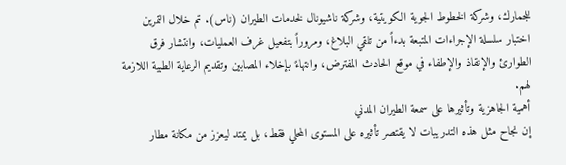للجمارك، وشركة الخطوط الجوية الكويتية، وشركة ناشيونال لخدمات الطيران (ناس). تم خلال التمرين اختبار سلسلة الإجراءات المتبعة بدءاً من تلقي البلاغ، ومروراً بتفعيل غرف العمليات، وانتشار فرق الطوارئ والإنقاذ والإطفاء في موقع الحادث المفترض، وانتهاءً بإخلاء المصابين وتقديم الرعاية الطبية اللازمة لهم.
أهمية الجاهزية وتأثيرها على سمعة الطيران المدني
إن نجاح مثل هذه التدريبات لا يقتصر تأثيره على المستوى المحلي فقط، بل يمتد ليعزز من مكانة مطار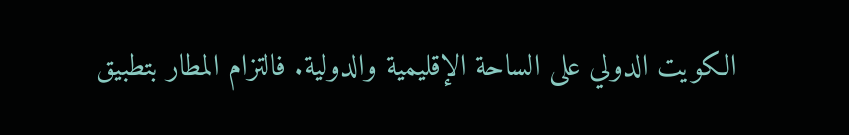الكويت الدولي على الساحة الإقليمية والدولية. فالتزام المطار بتطبيق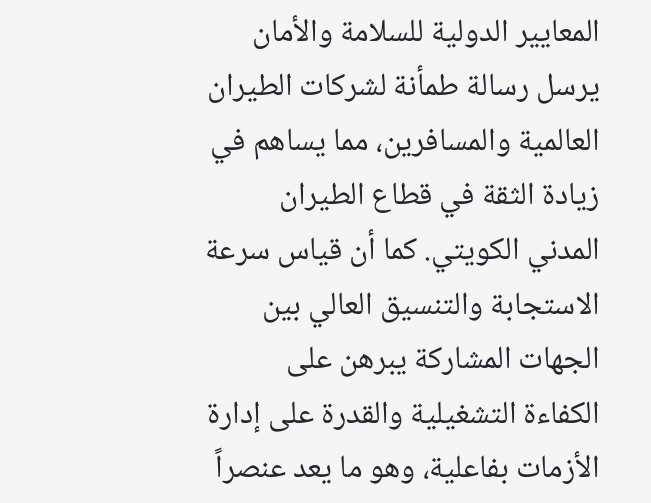المعايير الدولية للسلامة والأمان يرسل رسالة طمأنة لشركات الطيران العالمية والمسافرين، مما يساهم في زيادة الثقة في قطاع الطيران المدني الكويتي. كما أن قياس سرعة الاستجابة والتنسيق العالي بين الجهات المشاركة يبرهن على الكفاءة التشغيلية والقدرة على إدارة الأزمات بفاعلية، وهو ما يعد عنصراً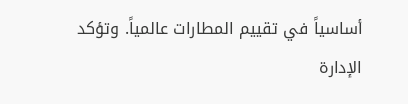أساسياً في تقييم المطارات عالمياً. وتؤكد الإدارة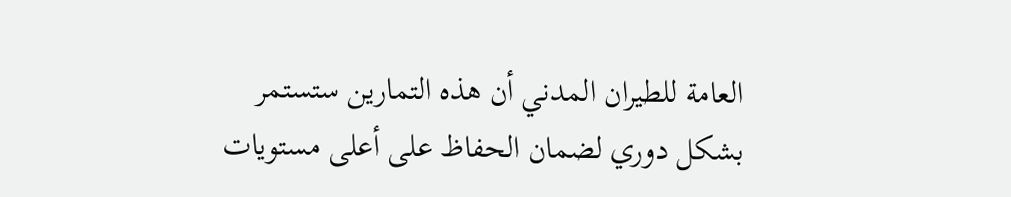العامة للطيران المدني أن هذه التمارين ستستمر بشكل دوري لضمان الحفاظ على أعلى مستويات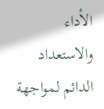الأداء والاستعداد الدائم لمواجهة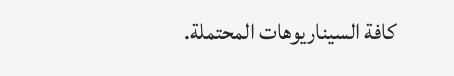كافة السيناريوهات المحتملة.